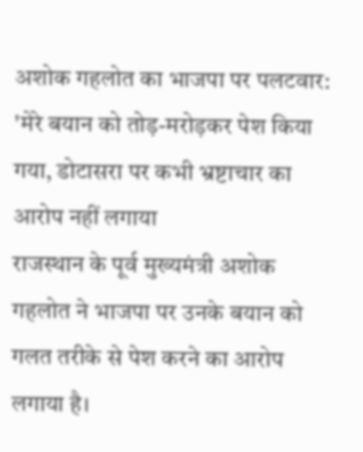अशोक गहलोत का भाजपा पर पलटवार: 'मेरे बयान को तोड़-मरोड़कर पेश किया गया, डोटासरा पर कभी भ्रष्टाचार का आरोप नहीं लगाया
राजस्थान के पूर्व मुख्यमंत्री अशोक गहलोत ने भाजपा पर उनके बयान को गलत तरीके से पेश करने का आरोप लगाया है।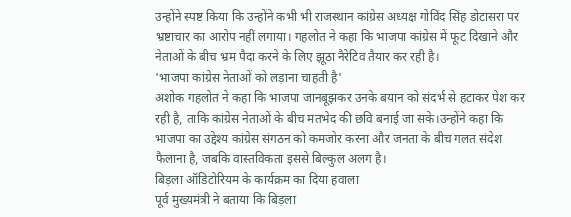उन्होंने स्पष्ट किया कि उन्होंने कभी भी राजस्थान कांग्रेस अध्यक्ष गोविंद सिंह डोटासरा पर भ्रष्टाचार का आरोप नहीं लगाया। गहलोत ने कहा कि भाजपा कांग्रेस में फूट दिखाने और नेताओं के बीच भ्रम पैदा करने के लिए झूठा नैरेटिव तैयार कर रही है।
'भाजपा कांग्रेस नेताओं को लड़ाना चाहती है'
अशोक गहलोत ने कहा कि भाजपा जानबूझकर उनके बयान को संदर्भ से हटाकर पेश कर रही है, ताकि कांग्रेस नेताओं के बीच मतभेद की छवि बनाई जा सके।उन्होंने कहा कि भाजपा का उद्देश्य कांग्रेस संगठन को कमजोर करना और जनता के बीच गलत संदेश फैलाना है, जबकि वास्तविकता इससे बिल्कुल अलग है।
बिड़ला ऑडिटोरियम के कार्यक्रम का दिया हवाला
पूर्व मुख्यमंत्री ने बताया कि बिड़ला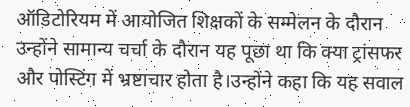ऑडिटोरियम में आयोजित शिक्षकों के सम्मेलन के दौरान उन्होंने सामान्य चर्चा के दौरान यह पूछा था कि क्या ट्रांसफर और पोस्टिंग में भ्रष्टाचार होता है।उन्होंने कहा कि यह सवाल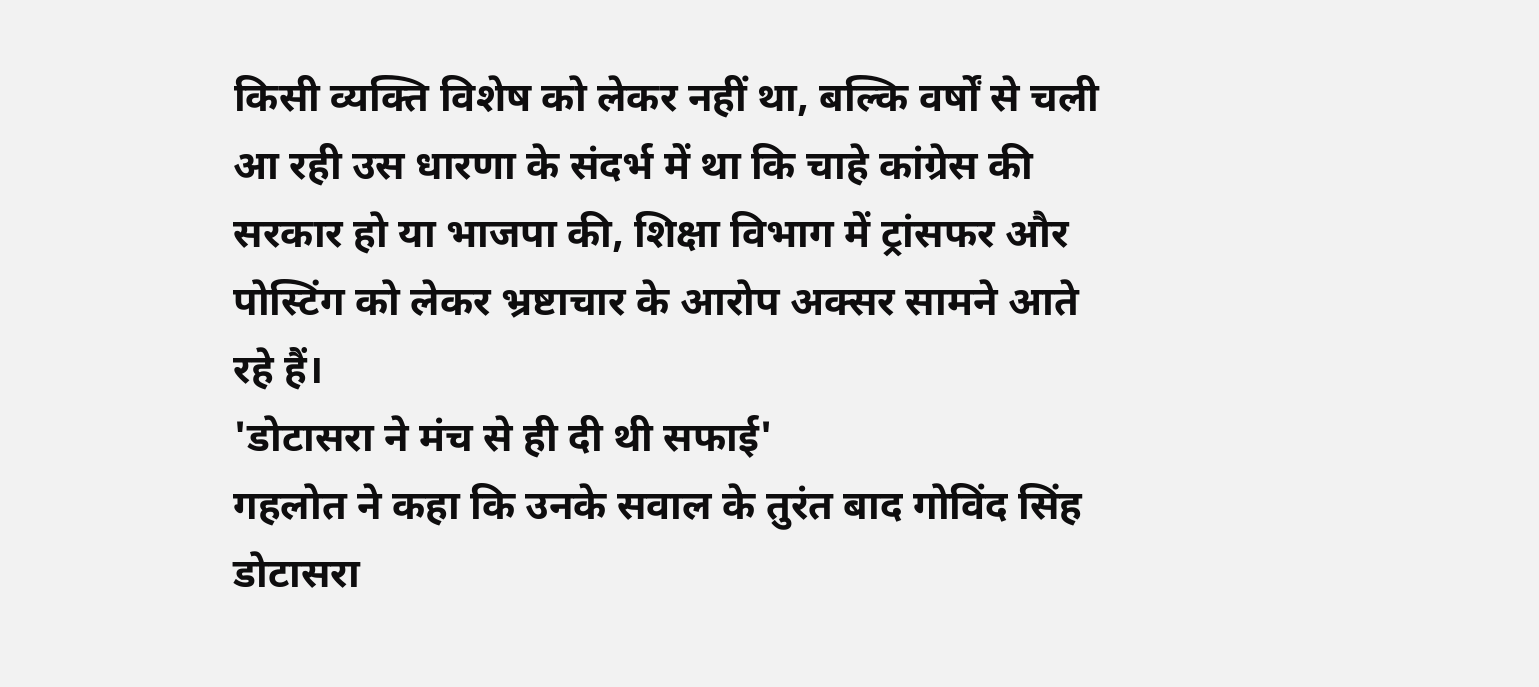किसी व्यक्ति विशेष को लेकर नहीं था, बल्कि वर्षों से चली आ रही उस धारणा के संदर्भ में था कि चाहे कांग्रेस की सरकार हो या भाजपा की, शिक्षा विभाग में ट्रांसफर और पोस्टिंग को लेकर भ्रष्टाचार के आरोप अक्सर सामने आते रहे हैं।
'डोटासरा ने मंच से ही दी थी सफाई'
गहलोत ने कहा कि उनके सवाल के तुरंत बाद गोविंद सिंह डोटासरा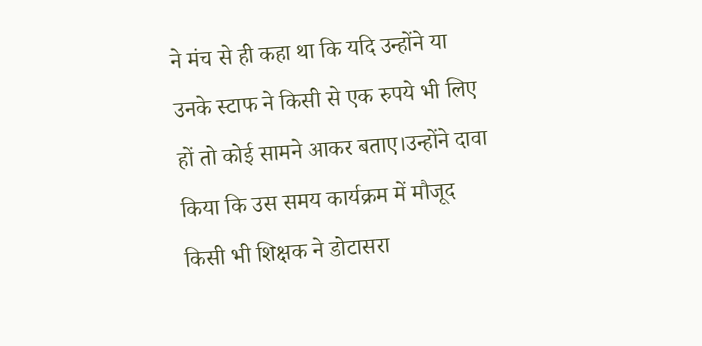ने मंच से ही कहा था कि यदि उन्होंने या उनके स्टाफ ने किसी से एक रुपये भी लिए हों तो कोई सामने आकर बताए।उन्होंने दावा किया कि उस समय कार्यक्रम में मौजूद किसी भी शिक्षक ने डोटासरा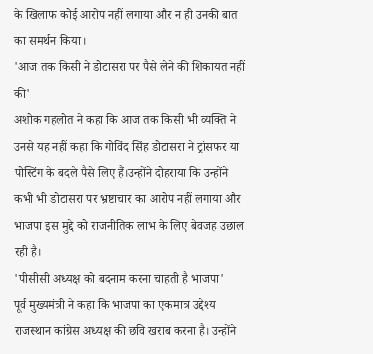के खिलाफ कोई आरोप नहीं लगाया और न ही उनकी बात का समर्थन किया।
'आज तक किसी ने डोटासरा पर पैसे लेने की शिकायत नहीं की'
अशोक गहलोत ने कहा कि आज तक किसी भी व्यक्ति ने उनसे यह नहीं कहा कि गोविंद सिंह डोटासरा ने ट्रांसफर या पोस्टिंग के बदले पैसे लिए हैं।उन्होंने दोहराया कि उन्होंने कभी भी डोटासरा पर भ्रष्टाचार का आरोप नहीं लगाया और भाजपा इस मुद्दे को राजनीतिक लाभ के लिए बेवजह उछाल रही है।
'पीसीसी अध्यक्ष को बदनाम करना चाहती है भाजपा'
पूर्व मुख्यमंत्री ने कहा कि भाजपा का एकमात्र उद्देश्य राजस्थान कांग्रेस अध्यक्ष की छवि खराब करना है। उन्होंने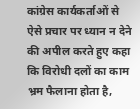कांग्रेस कार्यकर्ताओं से ऐसे प्रचार पर ध्यान न देने की अपील करते हुए कहा कि विरोधी दलों का काम भ्रम फैलाना होता है,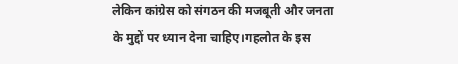लेकिन कांग्रेस को संगठन की मजबूती और जनता के मुद्दों पर ध्यान देना चाहिए।गहलोत के इस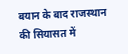बयान के बाद राजस्थान की सियासत में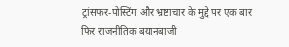ट्रांसफर-पोस्टिंग और भ्रष्टाचार के मुद्दे पर एक बार फिर राजनीतिक बयानबाजी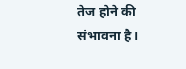तेज होने की संभावना है।